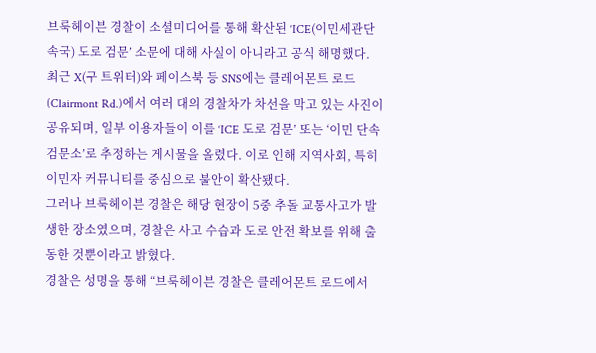브룩헤이븐 경찰이 소셜미디어를 통해 확산된 ‘ICE(이민세관단속국) 도로 검문’ 소문에 대해 사실이 아니라고 공식 해명했다.
최근 X(구 트위터)와 페이스북 등 SNS에는 클레어몬트 로드(Clairmont Rd.)에서 여러 대의 경찰차가 차선을 막고 있는 사진이 공유되며, 일부 이용자들이 이를 ‘ICE 도로 검문’ 또는 ‘이민 단속 검문소’로 추정하는 게시물을 올렸다. 이로 인해 지역사회, 특히 이민자 커뮤니티를 중심으로 불안이 확산됐다.
그러나 브룩헤이븐 경찰은 해당 현장이 5중 추돌 교통사고가 발생한 장소였으며, 경찰은 사고 수습과 도로 안전 확보를 위해 출동한 것뿐이라고 밝혔다.
경찰은 성명을 통해 “브룩헤이븐 경찰은 클레어몬트 로드에서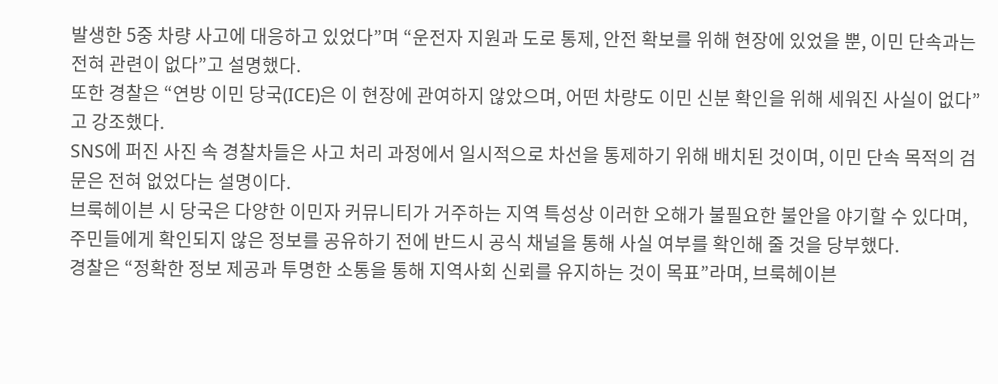발생한 5중 차량 사고에 대응하고 있었다”며 “운전자 지원과 도로 통제, 안전 확보를 위해 현장에 있었을 뿐, 이민 단속과는 전혀 관련이 없다”고 설명했다.
또한 경찰은 “연방 이민 당국(ICE)은 이 현장에 관여하지 않았으며, 어떤 차량도 이민 신분 확인을 위해 세워진 사실이 없다”고 강조했다.
SNS에 퍼진 사진 속 경찰차들은 사고 처리 과정에서 일시적으로 차선을 통제하기 위해 배치된 것이며, 이민 단속 목적의 검문은 전혀 없었다는 설명이다.
브룩헤이븐 시 당국은 다양한 이민자 커뮤니티가 거주하는 지역 특성상 이러한 오해가 불필요한 불안을 야기할 수 있다며, 주민들에게 확인되지 않은 정보를 공유하기 전에 반드시 공식 채널을 통해 사실 여부를 확인해 줄 것을 당부했다.
경찰은 “정확한 정보 제공과 투명한 소통을 통해 지역사회 신뢰를 유지하는 것이 목표”라며, 브룩헤이븐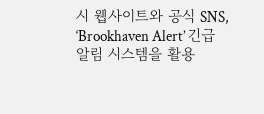시 웹사이트와 공식 SNS, ‘Brookhaven Alert’ 긴급 알림 시스템을 활용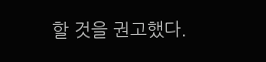할 것을 권고했다.